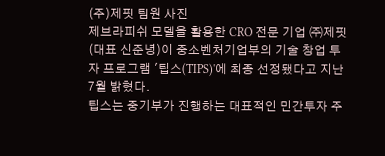(주)제핏 팀원 사진
제브라피쉬 모델을 활용한 CRO 전문 기업 ㈜제핏(대표 신준녕)이 중소벤처기업부의 기술 창업 투자 프로그램 '팁스(TIPS)'에 최종 선정됐다고 지난 7월 밝혔다.
팁스는 중기부가 진행하는 대표적인 민간투자 주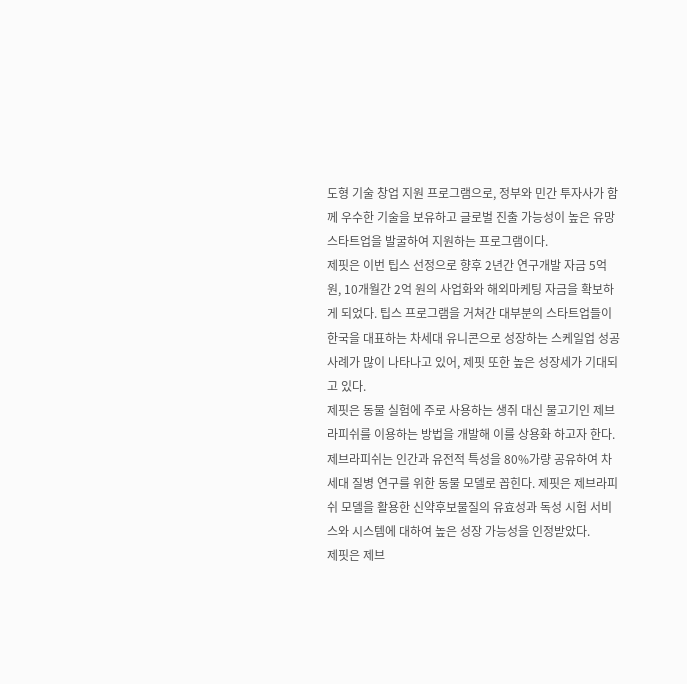도형 기술 창업 지원 프로그램으로, 정부와 민간 투자사가 함께 우수한 기술을 보유하고 글로벌 진출 가능성이 높은 유망 스타트업을 발굴하여 지원하는 프로그램이다.
제핏은 이번 팁스 선정으로 향후 2년간 연구개발 자금 5억 원, 10개월간 2억 원의 사업화와 해외마케팅 자금을 확보하게 되었다. 팁스 프로그램을 거쳐간 대부분의 스타트업들이 한국을 대표하는 차세대 유니콘으로 성장하는 스케일업 성공 사례가 많이 나타나고 있어, 제핏 또한 높은 성장세가 기대되고 있다.
제핏은 동물 실험에 주로 사용하는 생쥐 대신 물고기인 제브라피쉬를 이용하는 방법을 개발해 이를 상용화 하고자 한다. 제브라피쉬는 인간과 유전적 특성을 80%가량 공유하여 차세대 질병 연구를 위한 동물 모델로 꼽힌다. 제핏은 제브라피쉬 모델을 활용한 신약후보물질의 유효성과 독성 시험 서비스와 시스템에 대하여 높은 성장 가능성을 인정받았다.
제핏은 제브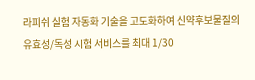라피쉬 실험 자동화 기술을 고도화하여 신약후보물질의 유효성/독성 시험 서비스를 최대 1/30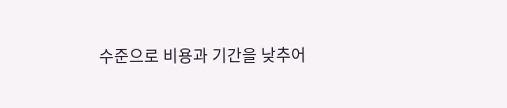수준으로 비용과 기간을 낮추어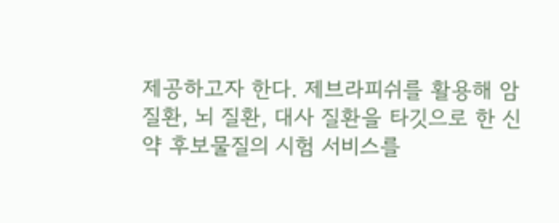제공하고자 한다. 제브라피쉬를 활용해 암 질환, 뇌 질환, 대사 질환을 타깃으로 한 신약 후보물질의 시험 서비스를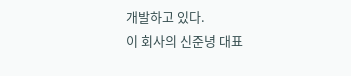개발하고 있다.
이 회사의 신준녕 대표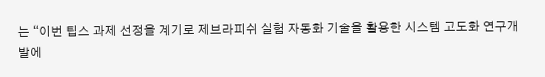는 “이번 팁스 과제 선정을 계기로 제브라피쉬 실험 자동화 기술을 활용한 시스템 고도화 연구개발에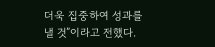더욱 집중하여 성과를 낼 것”이라고 전했다.